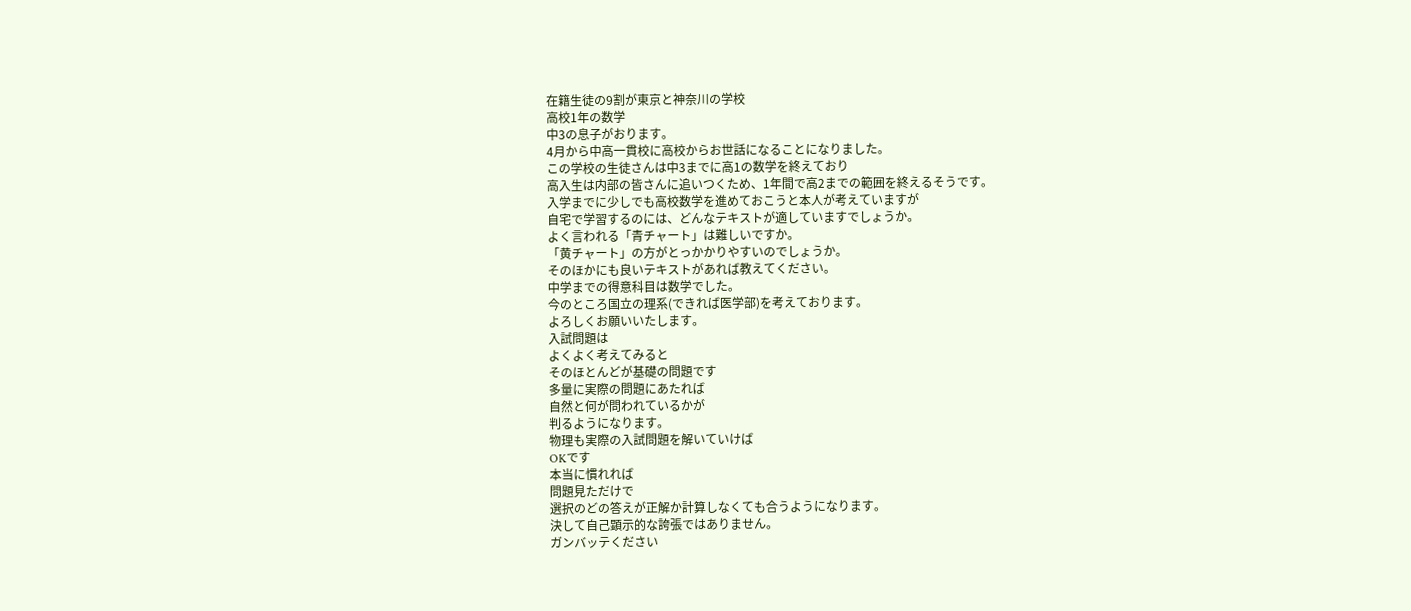在籍生徒の9割が東京と神奈川の学校
高校1年の数学
中3の息子がおります。
4月から中高一貫校に高校からお世話になることになりました。
この学校の生徒さんは中3までに高1の数学を終えており
高入生は内部の皆さんに追いつくため、1年間で高2までの範囲を終えるそうです。
入学までに少しでも高校数学を進めておこうと本人が考えていますが
自宅で学習するのには、どんなテキストが適していますでしょうか。
よく言われる「青チャート」は難しいですか。
「黄チャート」の方がとっかかりやすいのでしょうか。
そのほかにも良いテキストがあれば教えてください。
中学までの得意科目は数学でした。
今のところ国立の理系(できれば医学部)を考えております。
よろしくお願いいたします。
入試問題は
よくよく考えてみると
そのほとんどが基礎の問題です
多量に実際の問題にあたれば
自然と何が問われているかが
判るようになります。
物理も実際の入試問題を解いていけば
OKです
本当に慣れれば
問題見ただけで
選択のどの答えが正解か計算しなくても合うようになります。
決して自己顕示的な誇張ではありません。
ガンバッテください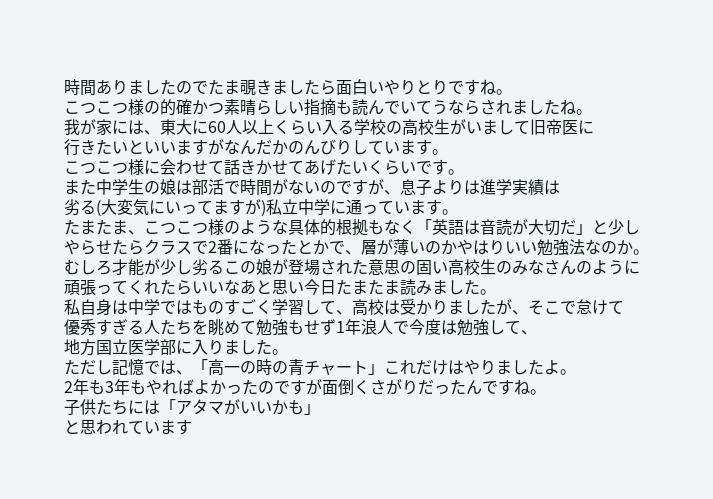時間ありましたのでたま覗きましたら面白いやりとりですね。
こつこつ様の的確かつ素晴らしい指摘も読んでいてうならされましたね。
我が家には、東大に60人以上くらい入る学校の高校生がいまして旧帝医に
行きたいといいますがなんだかのんびりしています。
こつこつ様に会わせて話きかせてあげたいくらいです。
また中学生の娘は部活で時間がないのですが、息子よりは進学実績は
劣る(大変気にいってますが)私立中学に通っています。
たまたま、こつこつ様のような具体的根拠もなく「英語は音読が大切だ」と少し
やらせたらクラスで2番になったとかで、層が薄いのかやはりいい勉強法なのか。
むしろ才能が少し劣るこの娘が登場された意思の固い高校生のみなさんのように
頑張ってくれたらいいなあと思い今日たまたま読みました。
私自身は中学ではものすごく学習して、高校は受かりましたが、そこで怠けて
優秀すぎる人たちを眺めて勉強もせず1年浪人で今度は勉強して、
地方国立医学部に入りました。
ただし記憶では、「高一の時の青チャート」これだけはやりましたよ。
2年も3年もやればよかったのですが面倒くさがりだったんですね。
子供たちには「アタマがいいかも」
と思われています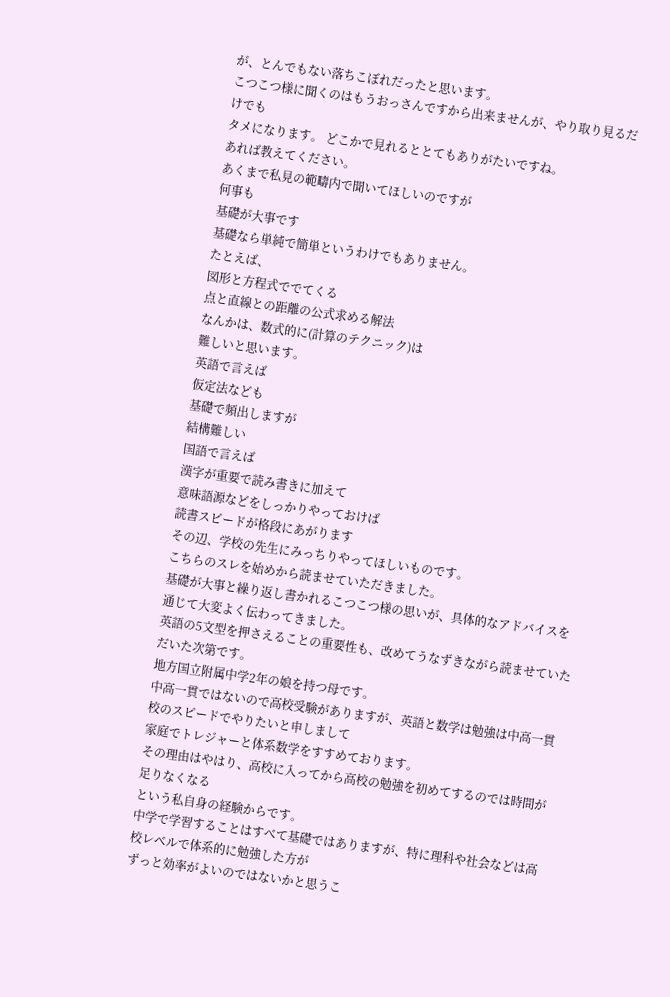が、とんでもない落ちこぼれだったと思います。
こつこつ様に聞くのはもうおっさんですから出来ませんが、やり取り見るだけでも
タメになります。 どこかで見れるととてもありがたいですね。
あれば教えてください。
あくまで私見の範疇内で聞いてほしいのですが
何事も
基礎が大事です
基礎なら単純で簡単というわけでもありません。
たとえば、
図形と方程式ででてくる
点と直線との距離の公式求める解法
なんかは、数式的に(計算のテクニック)は
難しいと思います。
英語で言えば
仮定法なども
基礎で頻出しますが
結構難しい
国語で言えば
漢字が重要で読み書きに加えて
意味語源などをしっかりやっておけば
読書スピードが格段にあがります
その辺、学校の先生にみっちりやってほしいものです。
こちらのスレを始めから読ませていただきました。
基礎が大事と繰り返し書かれるこつこつ様の思いが、具体的なアドバイスを通じて大変よく伝わってきました。
英語の5文型を押さえることの重要性も、改めてうなずきながら読ませていただいた次第です。
地方国立附属中学2年の娘を持つ母です。
中高一貫ではないので高校受験がありますが、英語と数学は勉強は中高一貫校のスピードでやりたいと申しまして
家庭でトレジャーと体系数学をすすめております。
その理由はやはり、高校に入ってから高校の勉強を初めてするのでは時間が足りなくなる
という私自身の経験からです。
中学で学習することはすべて基礎ではありますが、特に理科や社会などは高校レベルで体系的に勉強した方が
ずっと効率がよいのではないかと思うこ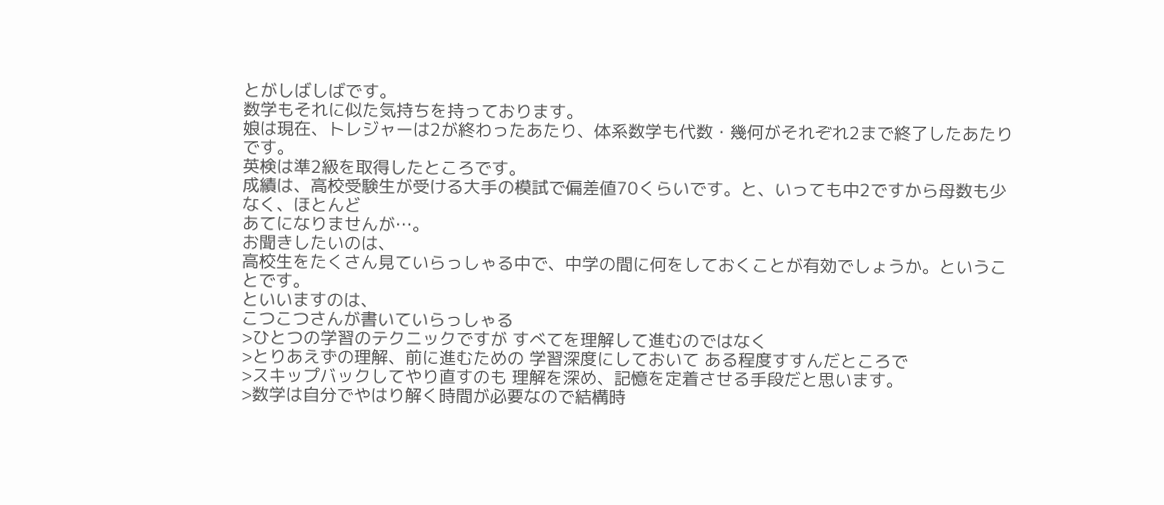とがしばしばです。
数学もそれに似た気持ちを持っております。
娘は現在、トレジャーは2が終わったあたり、体系数学も代数・幾何がそれぞれ2まで終了したあたりです。
英検は準2級を取得したところです。
成績は、高校受験生が受ける大手の模試で偏差値70くらいです。と、いっても中2ですから母数も少なく、ほとんど
あてになりませんが…。
お聞きしたいのは、
高校生をたくさん見ていらっしゃる中で、中学の間に何をしておくことが有効でしょうか。ということです。
といいますのは、
こつこつさんが書いていらっしゃる
>ひとつの学習のテクニックですが すべてを理解して進むのではなく
>とりあえずの理解、前に進むための 学習深度にしておいて ある程度すすんだところで
>スキップバックしてやり直すのも 理解を深め、記憶を定着させる手段だと思います。
>数学は自分でやはり解く時間が必要なので結構時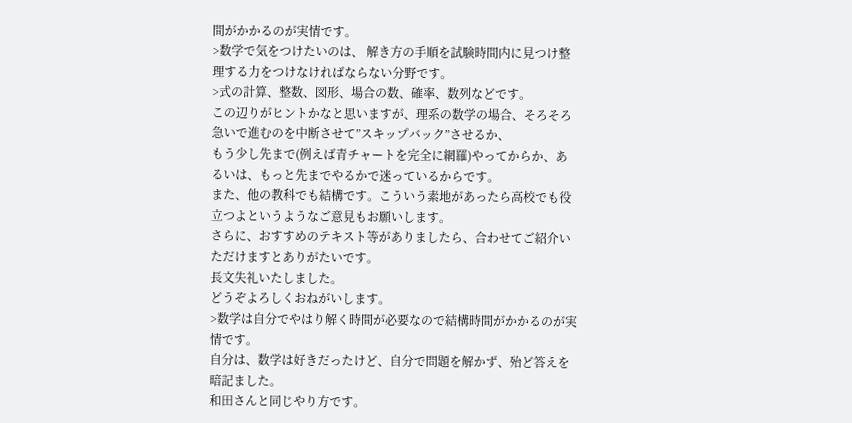間がかかるのが実情です。
>数学で気をつけたいのは、 解き方の手順を試験時間内に見つけ整理する力をつけなければならない分野です。
>式の計算、整数、図形、場合の数、確率、数列などです。
この辺りがヒントかなと思いますが、理系の数学の場合、そろそろ急いで進むのを中断させて”スキップバック”させるか、
もう少し先まで(例えば青チャートを完全に網羅)やってからか、あるいは、もっと先までやるかで迷っているからです。
また、他の教科でも結構です。こういう素地があったら高校でも役立つよというようなご意見もお願いします。
さらに、おすすめのテキスト等がありましたら、合わせてご紹介いただけますとありがたいです。
長文失礼いたしました。
どうぞよろしくおねがいします。
>数学は自分でやはり解く時間が必要なので結構時間がかかるのが実情です。
自分は、数学は好きだったけど、自分で問題を解かず、殆ど答えを暗記ました。
和田さんと同じやり方です。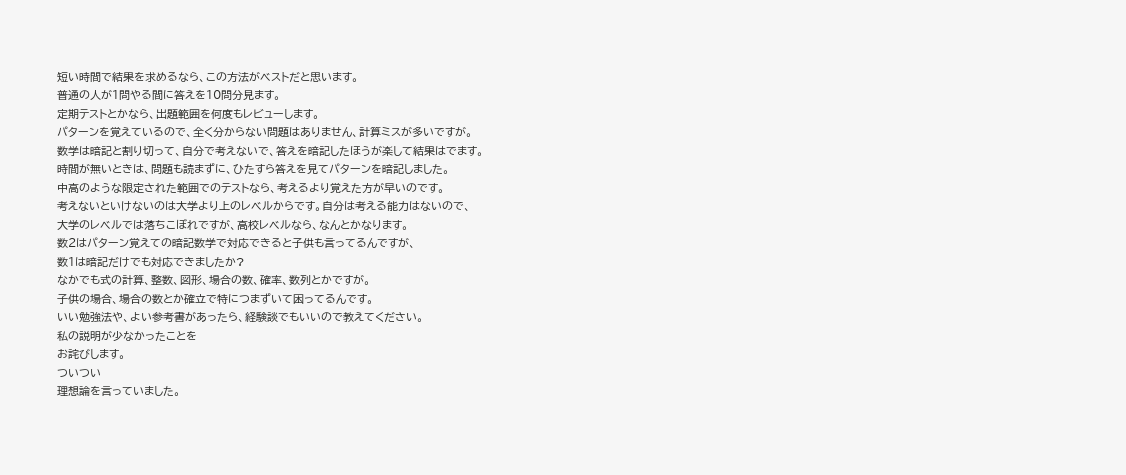短い時間で結果を求めるなら、この方法がベストだと思います。
普通の人が1問やる間に答えを10問分見ます。
定期テストとかなら、出題範囲を何度もレビューします。
パターンを覚えているので、全く分からない問題はありません、計算ミスが多いですが。
数学は暗記と割り切って、自分で考えないで、答えを暗記したほうが楽して結果はでます。
時間が無いときは、問題も読まずに、ひたすら答えを見てパターンを暗記しました。
中高のような限定された範囲でのテストなら、考えるより覚えた方が早いのです。
考えないといけないのは大学より上のレベルからです。自分は考える能力はないので、
大学のレベルでは落ちこぼれですが、高校レベルなら、なんとかなります。
数2はパターン覚えての暗記数学で対応できると子供も言ってるんですが、
数1は暗記だけでも対応できましたか?
なかでも式の計算、整数、図形、場合の数、確率、数列とかですが。
子供の場合、場合の数とか確立で特につまずいて困ってるんです。
いい勉強法や、よい参考書があったら、経験談でもいいので教えてください。
私の説明が少なかったことを
お詫びします。
ついつい
理想論を言っていました。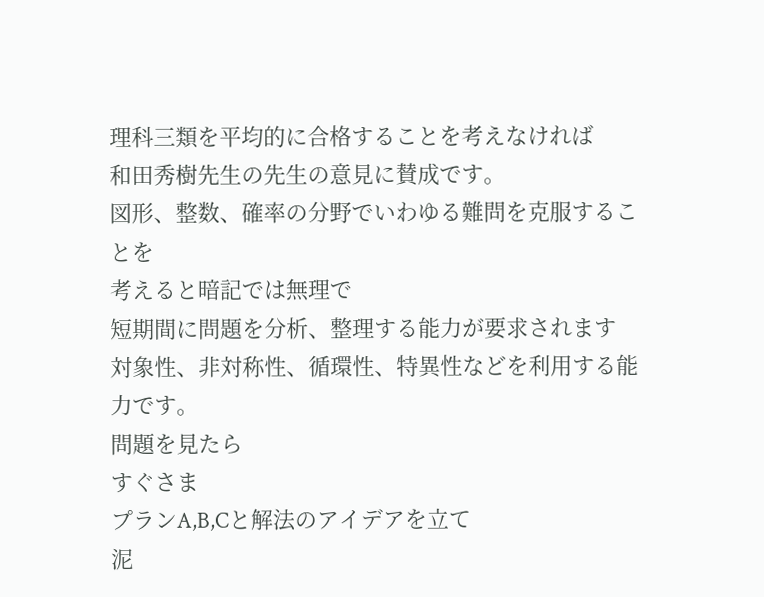理科三類を平均的に合格することを考えなければ
和田秀樹先生の先生の意見に賛成です。
図形、整数、確率の分野でいわゆる難問を克服することを
考えると暗記では無理で
短期間に問題を分析、整理する能力が要求されます
対象性、非対称性、循環性、特異性などを利用する能力です。
問題を見たら
すぐさま
プランA,B,Cと解法のアイデアを立て
泥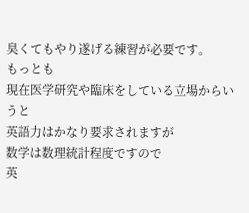臭くてもやり遂げる練習が必要です。
もっとも
現在医学研究や臨床をしている立場からいうと
英語力はかなり要求されますが
数学は数理統計程度ですので
英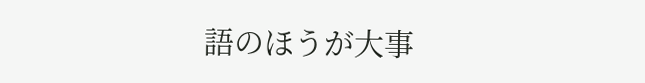語のほうが大事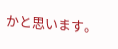かと思います。